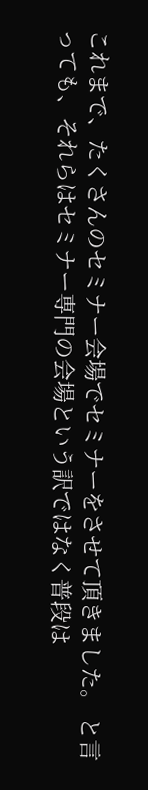これまで、たくさんのセミナー会場でセミナーをさせて頂きました。 と言っても、それらはセミナー専門の会場という訳ではなく普段は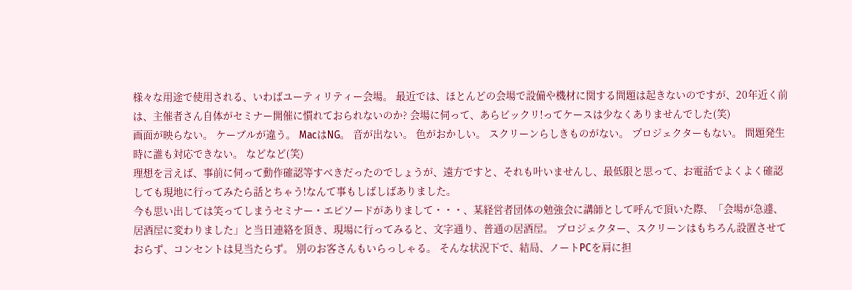様々な用途で使用される、いわばユーティリティー会場。 最近では、ほとんどの会場で設備や機材に関する問題は起きないのですが、20年近く前は、主催者さん自体がセミナー開催に慣れておられないのか? 会場に伺って、あらビックリ!ってケースは少なくありませんでした(笑)
画面が映らない。 ケーブルが違う。 MacはNG。 音が出ない。 色がおかしい。 スクリーンらしきものがない。 プロジェクターもない。 問題発生時に誰も対応できない。 などなど(笑)
理想を言えば、事前に伺って動作確認等すべきだったのでしょうが、遠方ですと、それも叶いませんし、最低限と思って、お電話でよくよく確認しても現地に行ってみたら話とちゃう!なんて事もしばしばありました。
今も思い出しては笑ってしまうセミナー・エピソードがありまして・・・、某経営者団体の勉強会に講師として呼んで頂いた際、「会場が急遽、居酒屋に変わりました」と当日連絡を頂き、現場に行ってみると、文字通り、普通の居酒屋。 プロジェクター、スクリーンはもちろん設置させておらず、コンセントは見当たらず。 別のお客さんもいらっしゃる。 そんな状況下で、結局、ノートPCを肩に担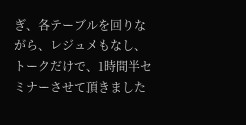ぎ、各テーブルを回りながら、レジュメもなし、トークだけで、1時間半セミナーさせて頂きました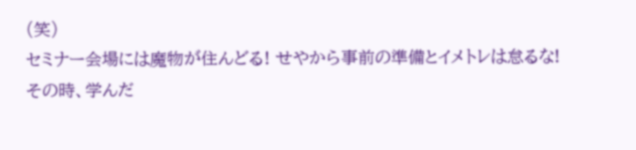(笑)
セミナー会場には魔物が住んどる! せやから事前の準備とイメトレは怠るな!
その時、学んだ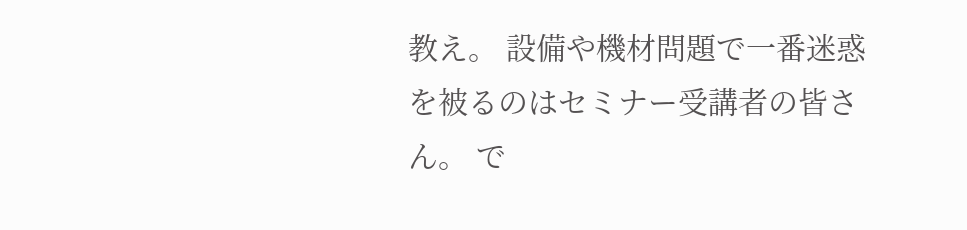教え。 設備や機材問題で一番迷惑を被るのはセミナー受講者の皆さん。 で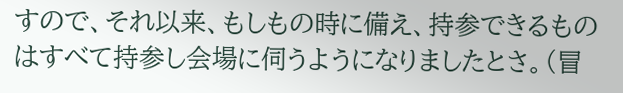すので、それ以来、もしもの時に備え、持参できるものはすべて持参し会場に伺うようになりましたとさ。(冒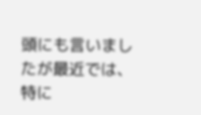頭にも言いましたが最近では、特に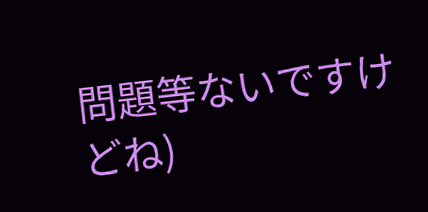問題等ないですけどね)